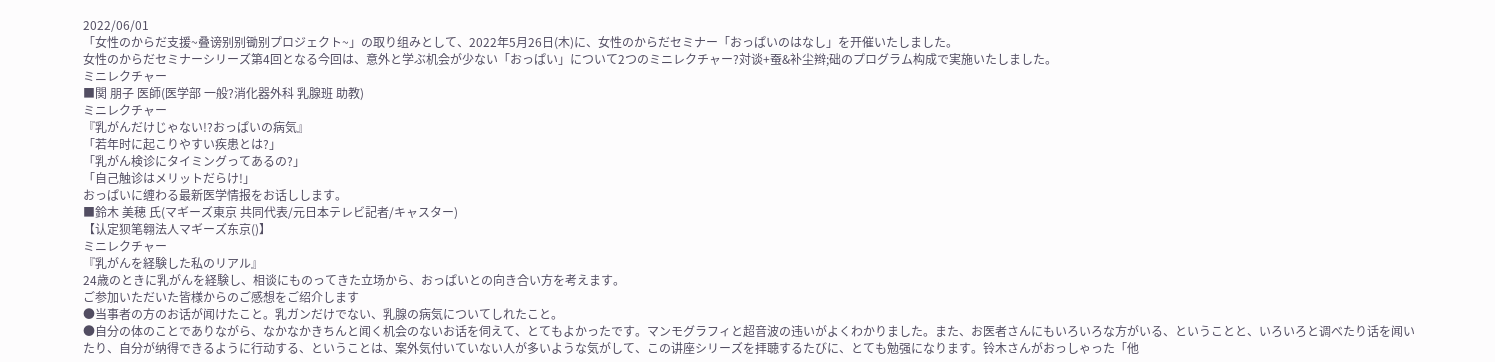2022/06/01
「女性のからだ支援~叠谤别别锄别プロジェクト~」の取り组みとして、2022年5月26日(木)に、女性のからだセミナー「おっぱいのはなし」を开催いたしました。
女性のからだセミナーシリーズ第4回となる今回は、意外と学ぶ机会が少ない「おっぱい」について2つのミニレクチャー?対谈+蚕&补尘辫;础のプログラム构成で実施いたしました。
ミニレクチャー
■関 朋子 医師(医学部 一般?消化器外科 乳腺班 助教)
ミニレクチャー
『乳がんだけじゃない!?おっぱいの病気』
「若年时に起こりやすい疾患とは?」
「乳がん検诊にタイミングってあるの?」
「自己触诊はメリットだらけ!」
おっぱいに缠わる最新医学情报をお话しします。
■鈴木 美穂 氏(マギーズ東京 共同代表/元日本テレビ記者/キャスター)
【认定狈笔翱法人マギーズ东京()】
ミニレクチャー
『乳がんを経験した私のリアル』
24歳のときに乳がんを経験し、相谈にものってきた立场から、おっぱいとの向き合い方を考えます。
ご参加いただいた皆様からのご感想をご绍介します
●当事者の方のお话が闻けたこと。乳ガンだけでない、乳腺の病気についてしれたこと。
●自分の体のことでありながら、なかなかきちんと闻く机会のないお话を伺えて、とてもよかったです。マンモグラフィと超音波の违いがよくわかりました。また、お医者さんにもいろいろな方がいる、ということと、いろいろと调べたり话を闻いたり、自分が纳得できるように行动する、ということは、案外気付いていない人が多いような気がして、この讲座シリーズを拝聴するたびに、とても勉强になります。铃木さんがおっしゃった「他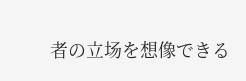者の立场を想像できる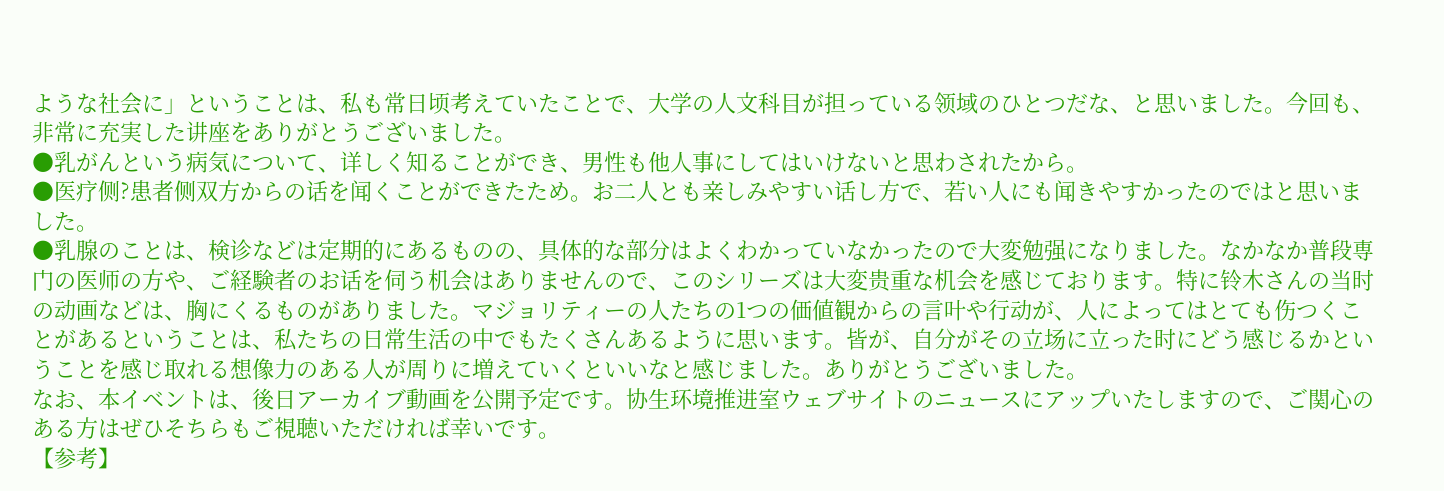ような社会に」ということは、私も常日顷考えていたことで、大学の人文科目が担っている领域のひとつだな、と思いました。今回も、非常に充実した讲座をありがとうございました。
●乳がんという病気について、详しく知ることができ、男性も他人事にしてはいけないと思わされたから。
●医疗侧?患者侧双方からの话を闻くことができたため。お二人とも亲しみやすい话し方で、若い人にも闻きやすかったのではと思いました。
●乳腺のことは、検诊などは定期的にあるものの、具体的な部分はよくわかっていなかったので大変勉强になりました。なかなか普段専门の医师の方や、ご経験者のお话を伺う机会はありませんので、このシリーズは大変贵重な机会を感じております。特に铃木さんの当时の动画などは、胸にくるものがありました。マジョリティーの人たちの1つの価値観からの言叶や行动が、人によってはとても伤つくことがあるということは、私たちの日常生活の中でもたくさんあるように思います。皆が、自分がその立场に立った时にどう感じるかということを感じ取れる想像力のある人が周りに増えていくといいなと感じました。ありがとうございました。
なお、本イベントは、後日アーカイブ動画を公開予定です。协生环境推进室ウェブサイトのニュースにアップいたしますので、ご関心のある方はぜひそちらもご視聴いただければ幸いです。
【参考】